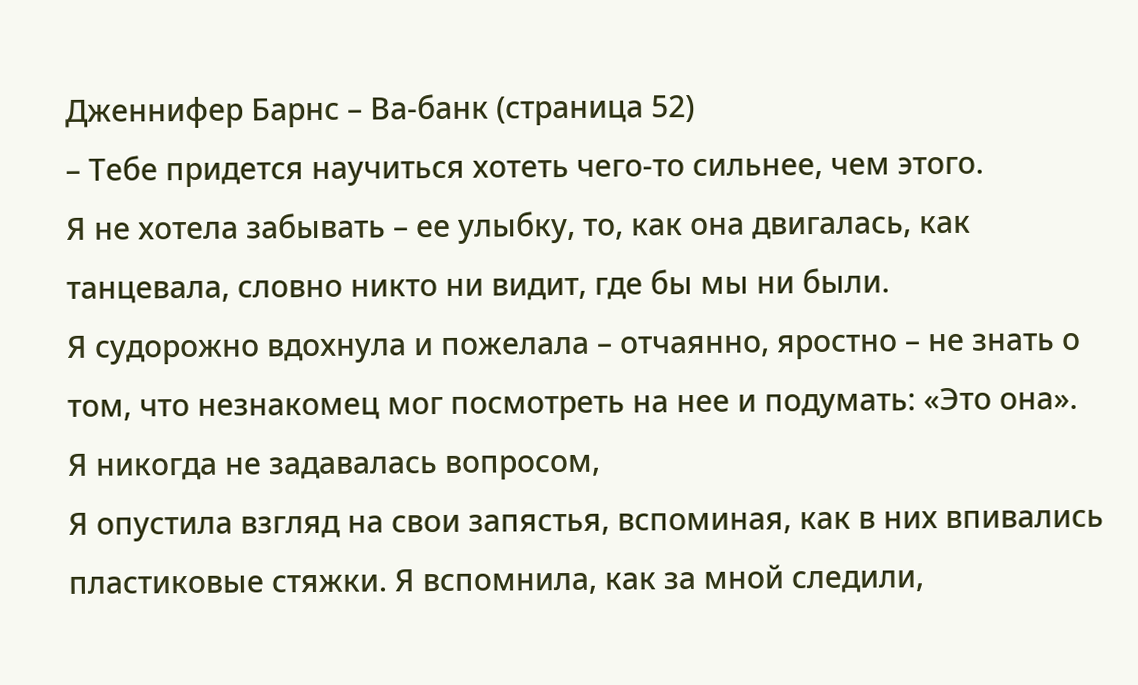Дженнифер Барнс – Ва-банк (страница 52)
– Тебе придется научиться хотеть чего-то сильнее, чем этого.
Я не хотела забывать – ее улыбку, то, как она двигалась, как танцевала, словно никто ни видит, где бы мы ни были.
Я судорожно вдохнула и пожелала – отчаянно, яростно – не знать о том, что незнакомец мог посмотреть на нее и подумать: «Это она».
Я никогда не задавалась вопросом,
Я опустила взгляд на свои запястья, вспоминая, как в них впивались пластиковые стяжки. Я вспомнила, как за мной следили,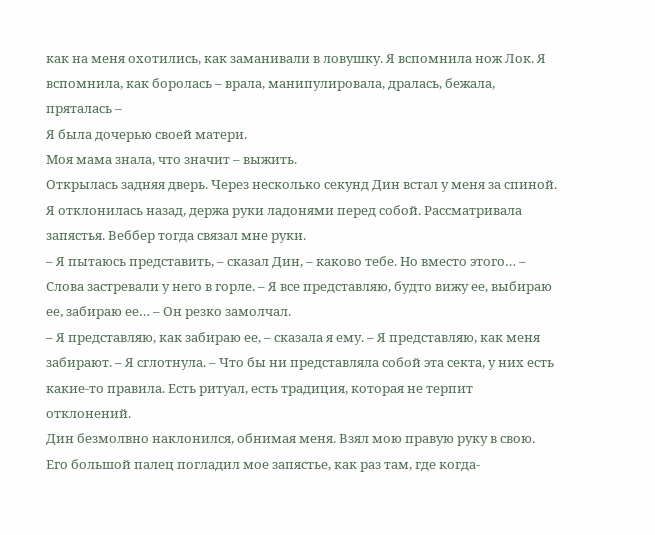как на меня охотились, как заманивали в ловушку. Я вспомнила нож Лок. Я вспомнила, как боролась – врала, манипулировала, дралась, бежала, пряталась –
Я была дочерью своей матери.
Моя мама знала, что значит – выжить.
Открылась задняя дверь. Через несколько секунд Дин встал у меня за спиной. Я отклонилась назад, держа руки ладонями перед собой. Рассматривала запястья. Веббер тогда связал мне руки.
– Я пытаюсь представить, – сказал Дин, – каково тебе. Но вместо этого… – Слова застревали у него в горле. – Я все представляю, будто вижу ее, выбираю ее, забираю ее… – Он резко замолчал.
– Я представляю, как забираю ее, – сказала я ему. – Я представляю, как меня забирают. – Я сглотнула. – Что бы ни представляла собой эта секта, у них есть какие-то правила. Есть ритуал, есть традиция, которая не терпит отклонений.
Дин безмолвно наклонился, обнимая меня. Взял мою правую руку в свою. Его большой палец погладил мое запястье, как раз там, где когда-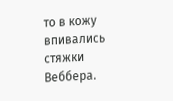то в кожу впивались стяжки Веббера.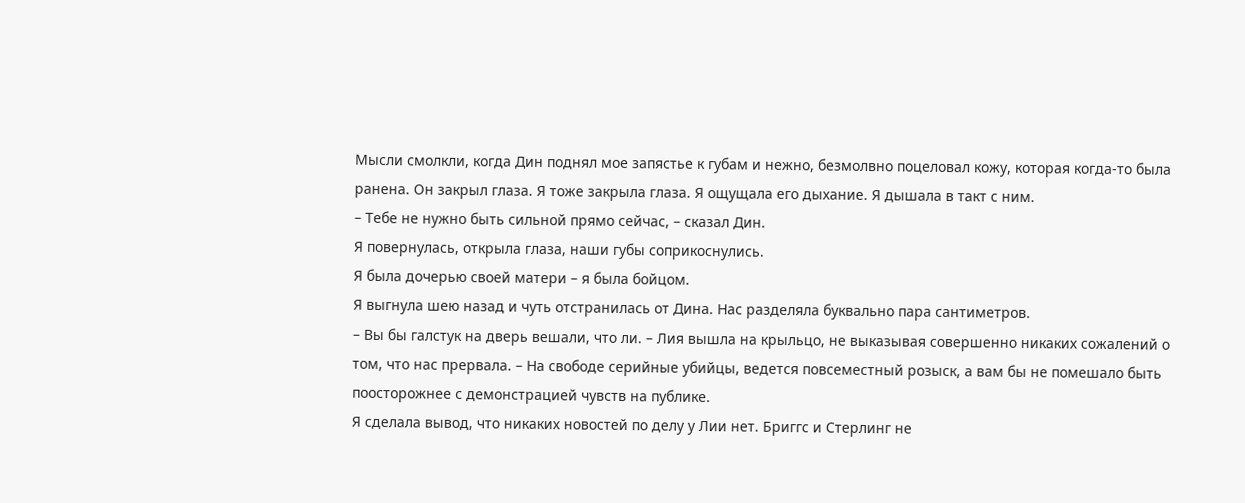Мысли смолкли, когда Дин поднял мое запястье к губам и нежно, безмолвно поцеловал кожу, которая когда-то была ранена. Он закрыл глаза. Я тоже закрыла глаза. Я ощущала его дыхание. Я дышала в такт с ним.
– Тебе не нужно быть сильной прямо сейчас, – сказал Дин.
Я повернулась, открыла глаза, наши губы соприкоснулись.
Я была дочерью своей матери – я была бойцом.
Я выгнула шею назад и чуть отстранилась от Дина. Нас разделяла буквально пара сантиметров.
– Вы бы галстук на дверь вешали, что ли. – Лия вышла на крыльцо, не выказывая совершенно никаких сожалений о том, что нас прервала. – На свободе серийные убийцы, ведется повсеместный розыск, а вам бы не помешало быть поосторожнее с демонстрацией чувств на публике.
Я сделала вывод, что никаких новостей по делу у Лии нет. Бриггс и Стерлинг не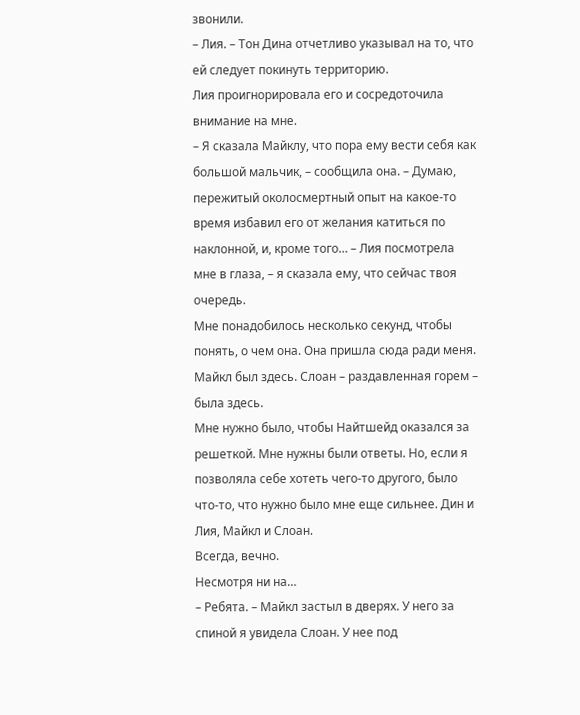звонили.
– Лия. – Тон Дина отчетливо указывал на то, что ей следует покинуть территорию.
Лия проигнорировала его и сосредоточила внимание на мне.
– Я сказала Майклу, что пора ему вести себя как большой мальчик, – сообщила она. – Думаю, пережитый околосмертный опыт на какое-то время избавил его от желания катиться по наклонной, и, кроме того… – Лия посмотрела мне в глаза, – я сказала ему, что сейчас твоя очередь.
Мне понадобилось несколько секунд, чтобы понять, о чем она. Она пришла сюда ради меня. Майкл был здесь. Слоан – раздавленная горем – была здесь.
Мне нужно было, чтобы Найтшейд оказался за решеткой. Мне нужны были ответы. Но, если я позволяла себе хотеть чего-то другого, было что-то, что нужно было мне еще сильнее. Дин и Лия, Майкл и Слоан.
Всегда, вечно.
Несмотря ни на…
– Ребята. – Майкл застыл в дверях. У него за спиной я увидела Слоан. У нее под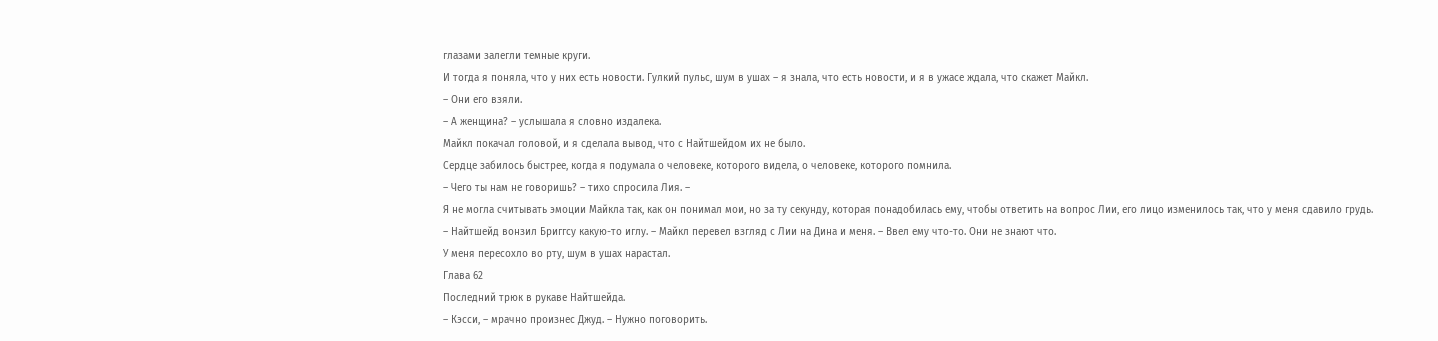глазами залегли темные круги.
И тогда я поняла, что у них есть новости. Гулкий пульс, шум в ушах – я знала, что есть новости, и я в ужасе ждала, что скажет Майкл.
– Они его взяли.
– А женщина? – услышала я словно издалека.
Майкл покачал головой, и я сделала вывод, что с Найтшейдом их не было.
Сердце забилось быстрее, когда я подумала о человеке, которого видела, о человеке, которого помнила.
– Чего ты нам не говоришь? – тихо спросила Лия. –
Я не могла считывать эмоции Майкла так, как он понимал мои, но за ту секунду, которая понадобилась ему, чтобы ответить на вопрос Лии, его лицо изменилось так, что у меня сдавило грудь.
– Найтшейд вонзил Бриггсу какую-то иглу. – Майкл перевел взгляд с Лии на Дина и меня. – Ввел ему что-то. Они не знают что.
У меня пересохло во рту, шум в ушах нарастал.
Глава 62
Последний трюк в рукаве Найтшейда.
– Кэсси, – мрачно произнес Джуд. – Нужно поговорить.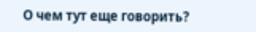О чем тут еще говорить?